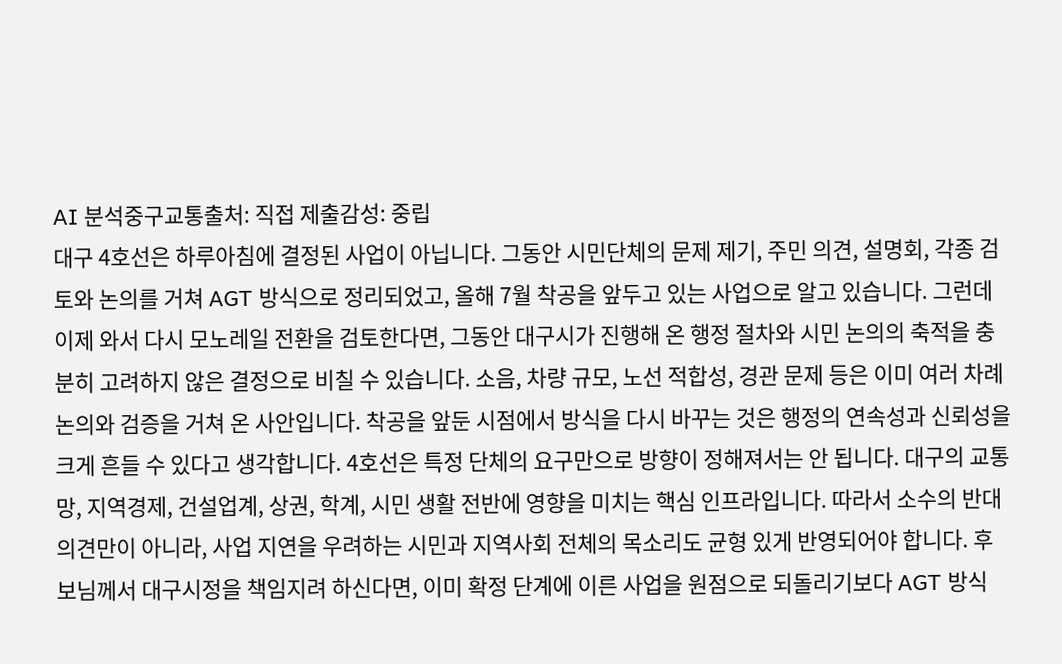AI 분석중구교통출처: 직접 제출감성: 중립
대구 4호선은 하루아침에 결정된 사업이 아닙니다. 그동안 시민단체의 문제 제기, 주민 의견, 설명회, 각종 검토와 논의를 거쳐 AGT 방식으로 정리되었고, 올해 7월 착공을 앞두고 있는 사업으로 알고 있습니다. 그런데 이제 와서 다시 모노레일 전환을 검토한다면, 그동안 대구시가 진행해 온 행정 절차와 시민 논의의 축적을 충분히 고려하지 않은 결정으로 비칠 수 있습니다. 소음, 차량 규모, 노선 적합성, 경관 문제 등은 이미 여러 차례 논의와 검증을 거쳐 온 사안입니다. 착공을 앞둔 시점에서 방식을 다시 바꾸는 것은 행정의 연속성과 신뢰성을 크게 흔들 수 있다고 생각합니다. 4호선은 특정 단체의 요구만으로 방향이 정해져서는 안 됩니다. 대구의 교통망, 지역경제, 건설업계, 상권, 학계, 시민 생활 전반에 영향을 미치는 핵심 인프라입니다. 따라서 소수의 반대 의견만이 아니라, 사업 지연을 우려하는 시민과 지역사회 전체의 목소리도 균형 있게 반영되어야 합니다. 후보님께서 대구시정을 책임지려 하신다면, 이미 확정 단계에 이른 사업을 원점으로 되돌리기보다 AGT 방식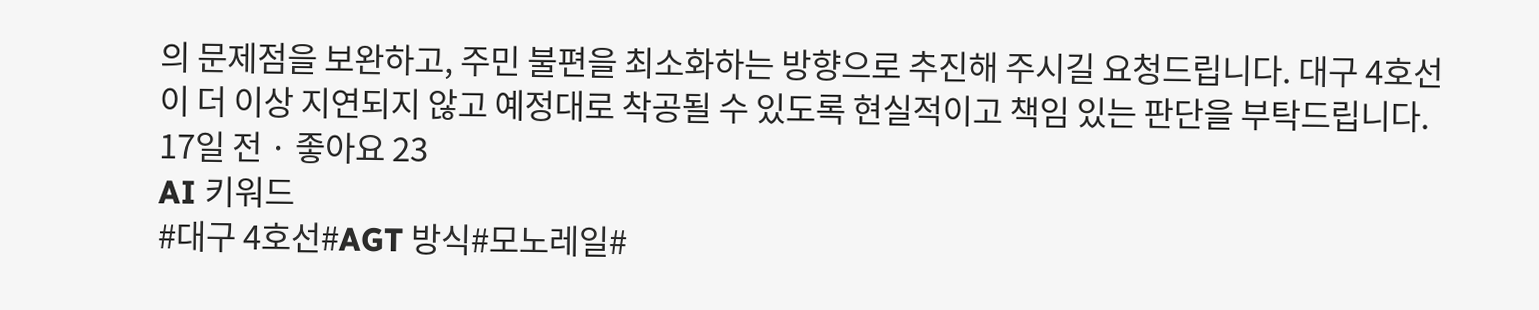의 문제점을 보완하고, 주민 불편을 최소화하는 방향으로 추진해 주시길 요청드립니다. 대구 4호선이 더 이상 지연되지 않고 예정대로 착공될 수 있도록 현실적이고 책임 있는 판단을 부탁드립니다.
17일 전 · 좋아요 23
AI 키워드
#대구 4호선#AGT 방식#모노레일#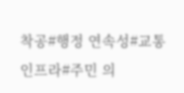착공#행정 연속성#교통 인프라#주민 의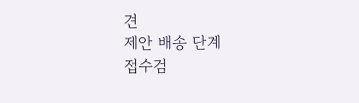견
제안 배송 단계
접수검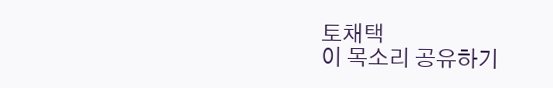토채택
이 목소리 공유하기